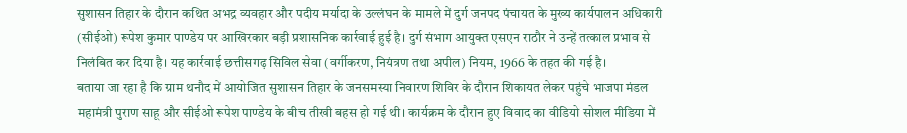सुशासन तिहार के दौरान कथित अभद्र व्यवहार और पदीय मर्यादा के उल्लंघन के मामले में दुर्ग जनपद पंचायत के मुख्य कार्यपालन अधिकारी (सीईओ) रूपेश कुमार पाण्डेय पर आखिरकार बड़ी प्रशासनिक कार्रवाई हुई है। दुर्ग संभाग आयुक्त एसएन राठौर ने उन्हें तत्काल प्रभाव से निलंबित कर दिया है। यह कार्रवाई छत्तीसगढ़ सिविल सेवा (वर्गीकरण, नियंत्रण तथा अपील) नियम, 1966 के तहत की गई है।
बताया जा रहा है कि ग्राम थनौद में आयोजित सुशासन तिहार के जनसमस्या निवारण शिविर के दौरान शिकायत लेकर पहुंचे भाजपा मंडल महामंत्री पुराण साहू और सीईओ रूपेश पाण्डेय के बीच तीखी बहस हो गई थी। कार्यक्रम के दौरान हुए विवाद का वीडियो सोशल मीडिया में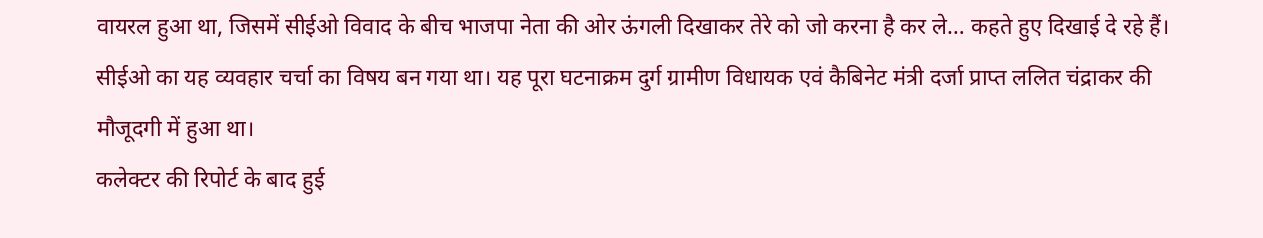वायरल हुआ था, जिसमें सीईओ विवाद के बीच भाजपा नेता की ओर ऊंगली दिखाकर तेरे को जो करना है कर ले… कहते हुए दिखाई दे रहे हैं। सीईओ का यह व्यवहार चर्चा का विषय बन गया था। यह पूरा घटनाक्रम दुर्ग ग्रामीण विधायक एवं कैबिनेट मंत्री दर्जा प्राप्त ललित चंद्राकर की मौजूदगी में हुआ था।
कलेक्टर की रिपोर्ट के बाद हुई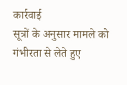कार्रवाई
सूत्रों के अनुसार मामले को गंभीरता से लेते हुए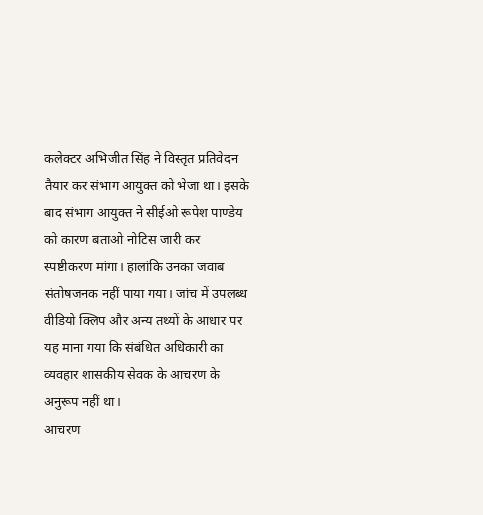कलेक्टर अभिजीत सिंह ने विस्तृत प्रतिवेदन तैयार कर संभाग आयुक्त को भेजा था। इसके बाद संभाग आयुक्त ने सीईओ रूपेश पाण्डेय को कारण बताओ नोटिस जारी कर स्पष्टीकरण मांगा। हालांकि उनका जवाब संतोषजनक नहीं पाया गया। जांच में उपलब्ध वीडियो क्लिप और अन्य तथ्यों के आधार पर यह माना गया कि संबंधित अधिकारी का व्यवहार शासकीय सेवक के आचरण के अनुरूप नहीं था।
आचरण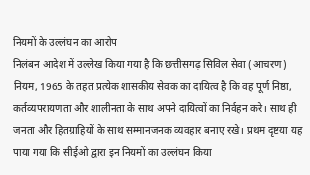नियमों के उल्लंघन का आरोप
निलंबन आदेश में उल्लेख किया गया है कि छत्तीसगढ़ सिविल सेवा (आचरण) नियम, 1965 के तहत प्रत्येक शासकीय सेवक का दायित्व है कि वह पूर्ण निष्ठा, कर्तव्यपरायणता और शालीनता के साथ अपने दायित्वों का निर्वहन करे। साथ ही जनता और हितग्राहियों के साथ सम्मानजनक व्यवहार बनाए रखे। प्रथम दृष्टया यह पाया गया कि सीईओ द्वारा इन नियमों का उल्लंघन किया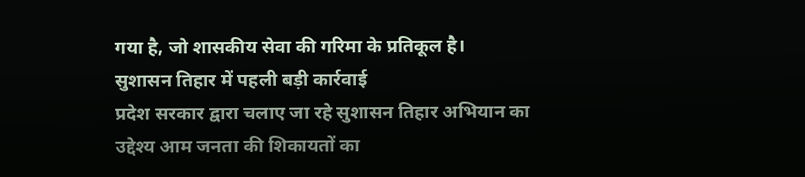गया है, जो शासकीय सेवा की गरिमा के प्रतिकूल है।
सुशासन तिहार में पहली बड़ी कार्रवाई
प्रदेश सरकार द्वारा चलाए जा रहे सुशासन तिहार अभियान का उद्देश्य आम जनता की शिकायतों का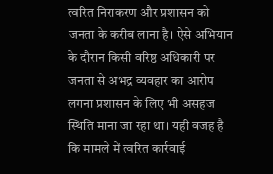त्वरित निराकरण और प्रशासन को जनता के करीब लाना है। ऐसे अभियान के दौरान किसी वरिष्ठ अधिकारी पर जनता से अभद्र व्यवहार का आरोप लगना प्रशासन के लिए भी असहज स्थिति माना जा रहा था। यही वजह है कि मामले में त्वरित कार्रवाई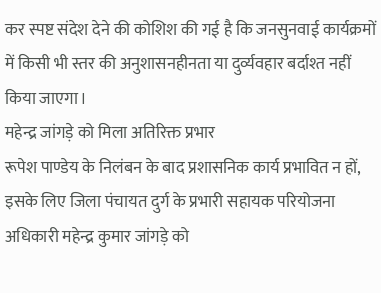कर स्पष्ट संदेश देने की कोशिश की गई है कि जनसुनवाई कार्यक्रमों में किसी भी स्तर की अनुशासनहीनता या दुर्व्यवहार बर्दाश्त नहीं किया जाएगा।
महेन्द्र जांगड़े को मिला अतिरिक्त प्रभार
रूपेश पाण्डेय के निलंबन के बाद प्रशासनिक कार्य प्रभावित न हों, इसके लिए जिला पंचायत दुर्ग के प्रभारी सहायक परियोजना अधिकारी महेन्द्र कुमार जांगड़े को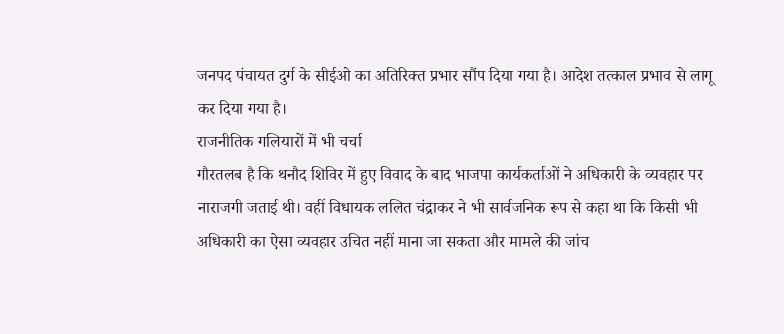जनपद पंचायत दुर्ग के सीईओ का अतिरिक्त प्रभार सौंप दिया गया है। आदेश तत्काल प्रभाव से लागू कर दिया गया है।
राजनीतिक गलियारों में भी चर्चा
गौरतलब है कि थनौद शिविर में हुए विवाद के बाद भाजपा कार्यकर्ताओं ने अधिकारी के व्यवहार पर नाराजगी जताई थी। वहीं विधायक ललित चंद्राकर ने भी सार्वजनिक रूप से कहा था कि किसी भी अधिकारी का ऐसा व्यवहार उचित नहीं माना जा सकता और मामले की जांच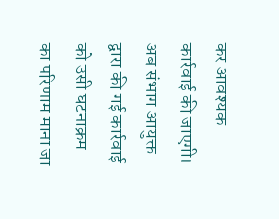कर आवश्यक कार्रवाई की जाएगी। अब संभाग आयुक्त द्वारा की गई कार्रवाई को उसी घटनाक्रम का परिणाम माना जा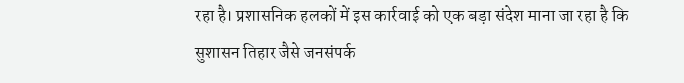रहा है। प्रशासनिक हलकों में इस कार्रवाई को एक बड़ा संदेश माना जा रहा है कि सुशासन तिहार जैसे जनसंपर्क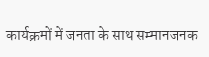कार्यक्रमों में जनता के साथ सम्मानजनक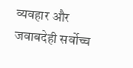व्यवहार और जवाबदेही सर्वोच्च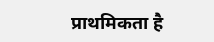प्राथमिकता है